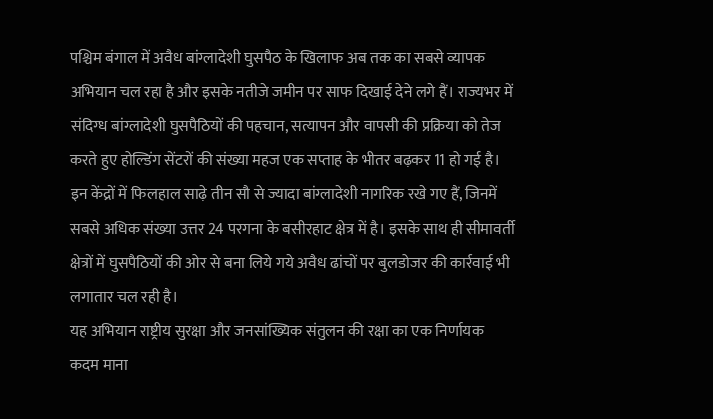पश्चिम बंगाल में अवैध बांग्लादेशी घुसपैठ के खिलाफ अब तक का सबसे व्यापक अभियान चल रहा है और इसके नतीजे जमीन पर साफ दिखाई देने लगे हैं। राज्यभर में संदिग्ध बांग्लादेशी घुसपैठियों की पहचान, सत्यापन और वापसी की प्रक्रिया को तेज करते हुए होल्डिंग सेंटरों की संख्या महज एक सप्ताह के भीतर बढ़कर 11 हो गई है।
इन केंद्रों में फिलहाल साढ़े तीन सौ से ज्यादा बांग्लादेशी नागरिक रखे गए हैं, जिनमें सबसे अधिक संख्या उत्तर 24 परगना के बसीरहाट क्षेत्र में है। इसके साथ ही सीमावर्ती क्षेत्रों में घुसपैठियों की ओर से बना लिये गये अवैध ढांचों पर बुलडोजर की कार्रवाई भी लगातार चल रही है।
यह अभियान राष्ट्रीय सुरक्षा और जनसांख्यिक संतुलन की रक्षा का एक निर्णायक कदम माना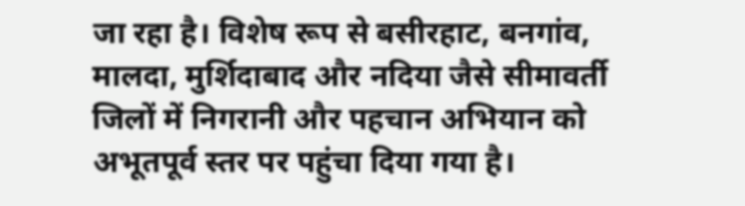जा रहा है। विशेष रूप से बसीरहाट, बनगांव, मालदा, मुर्शिदाबाद और नदिया जैसे सीमावर्ती जिलों में निगरानी और पहचान अभियान को अभूतपूर्व स्तर पर पहुंचा दिया गया है।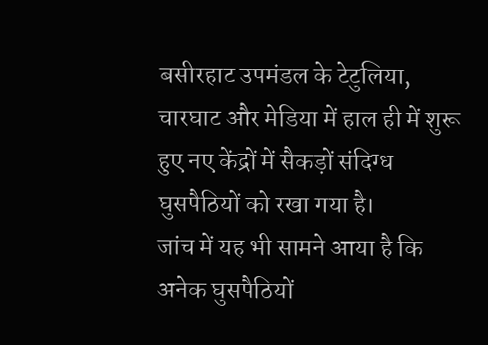बसीरहाट उपमंडल के टेटुलिया, चारघाट और मेडिया में हाल ही में शुरू हुए नए केंद्रों में सैकड़ों संदिग्ध घुसपैठियों को रखा गया है।
जांच में यह भी सामने आया है कि अनेक घुसपैठियों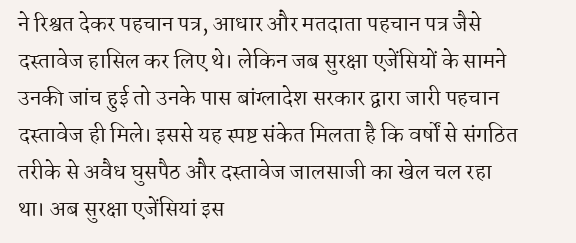ने रिश्वत देकर पहचान पत्र, आधार और मतदाता पहचान पत्र जैसे दस्तावेज हासिल कर लिए थे। लेकिन जब सुरक्षा एजेंसियों के सामने उनकी जांच हुई तो उनके पास बांग्लादेश सरकार द्वारा जारी पहचान दस्तावेज ही मिले। इससे यह स्पष्ट संकेत मिलता है कि वर्षों से संगठित तरीके से अवैध घुसपैठ और दस्तावेज जालसाजी का खेल चल रहा था। अब सुरक्षा एजेंसियां इस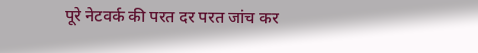पूरे नेटवर्क की परत दर परत जांच कर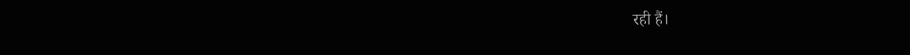रही हैं।